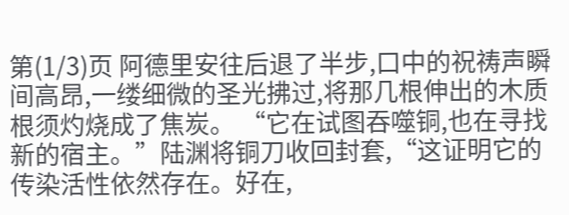第(1/3)页 阿德里安往后退了半步,口中的祝祷声瞬间高昂,一缕细微的圣光拂过,将那几根伸出的木质根须灼烧成了焦炭。 “它在试图吞噬铜,也在寻找新的宿主。”陆渊将铜刀收回封套,“这证明它的传染活性依然存在。好在,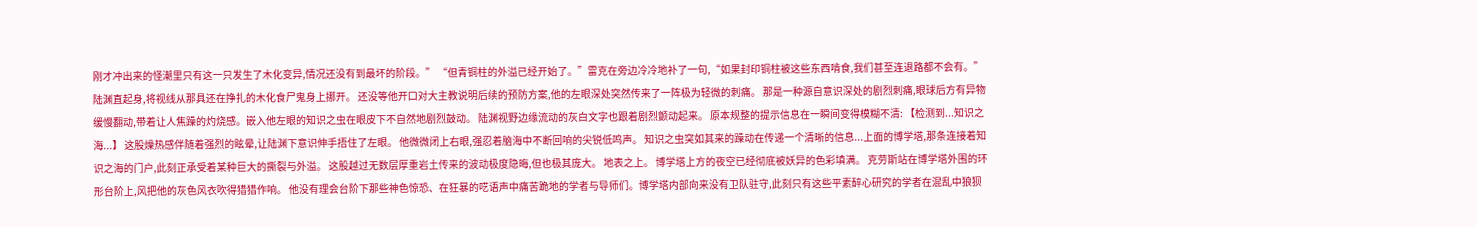刚才冲出来的怪潮里只有这一只发生了木化变异,情况还没有到最坏的阶段。” “但青铜柱的外溢已经开始了。”雷克在旁边冷冷地补了一句,“如果封印铜柱被这些东西啃食,我们甚至连退路都不会有。” 陆渊直起身,将视线从那具还在挣扎的木化食尸鬼身上挪开。 还没等他开口对大主教说明后续的预防方案,他的左眼深处突然传来了一阵极为轻微的刺痛。 那是一种源自意识深处的剧烈刺痛,眼球后方有异物缓慢翻动,带着让人焦躁的灼烧感。嵌入他左眼的知识之虫在眼皮下不自然地剧烈鼓动。 陆渊视野边缘流动的灰白文字也跟着剧烈颤动起来。 原本规整的提示信息在一瞬间变得模糊不清: 【检测到...知识之海...】 这股燥热感伴随着强烈的眩晕,让陆渊下意识伸手捂住了左眼。 他微微闭上右眼,强忍着脑海中不断回响的尖锐低鸣声。 知识之虫突如其来的躁动在传递一个清晰的信息...上面的博学塔,那条连接着知识之海的门户,此刻正承受着某种巨大的撕裂与外溢。 这股越过无数层厚重岩土传来的波动极度隐晦,但也极其庞大。 地表之上。 博学塔上方的夜空已经彻底被妖异的色彩填满。 克劳斯站在博学塔外围的环形台阶上,风把他的灰色风衣吹得猎猎作响。 他没有理会台阶下那些神色惊恐、在狂暴的呓语声中痛苦跪地的学者与导师们。博学塔内部向来没有卫队驻守,此刻只有这些平素醉心研究的学者在混乱中狼狈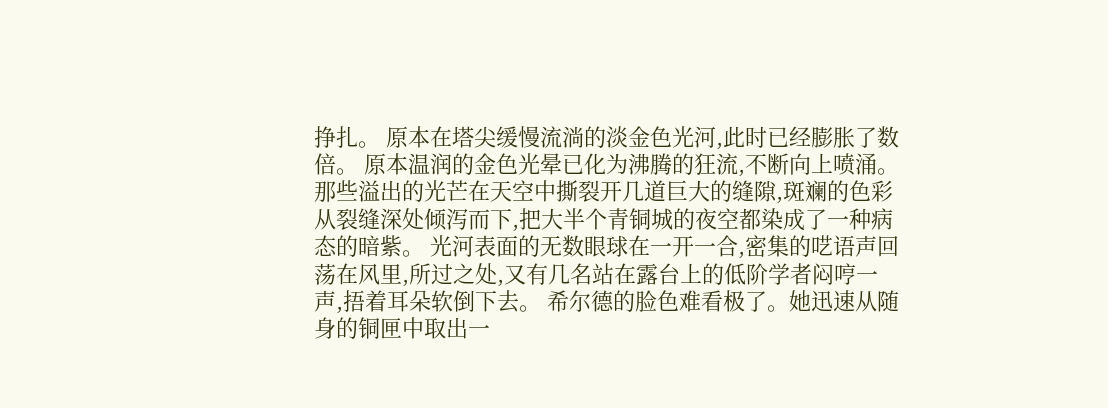挣扎。 原本在塔尖缓慢流淌的淡金色光河,此时已经膨胀了数倍。 原本温润的金色光晕已化为沸腾的狂流,不断向上喷涌。 那些溢出的光芒在天空中撕裂开几道巨大的缝隙,斑斓的色彩从裂缝深处倾泻而下,把大半个青铜城的夜空都染成了一种病态的暗紫。 光河表面的无数眼球在一开一合,密集的呓语声回荡在风里,所过之处,又有几名站在露台上的低阶学者闷哼一声,捂着耳朵软倒下去。 希尔德的脸色难看极了。她迅速从随身的铜匣中取出一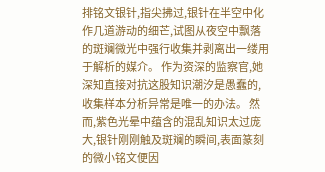排铭文银针,指尖拂过,银针在半空中化作几道游动的细芒,试图从夜空中飘落的斑斓微光中强行收集并剥离出一缕用于解析的媒介。 作为资深的监察官,她深知直接对抗这股知识潮汐是愚蠢的,收集样本分析异常是唯一的办法。 然而,紫色光晕中蕴含的混乱知识太过庞大,银针刚刚触及斑斓的瞬间,表面篆刻的微小铭文便因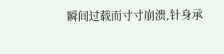瞬间过载而寸寸崩溃,针身承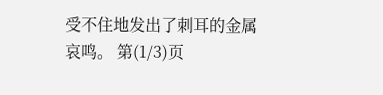受不住地发出了刺耳的金属哀鸣。 第(1/3)页